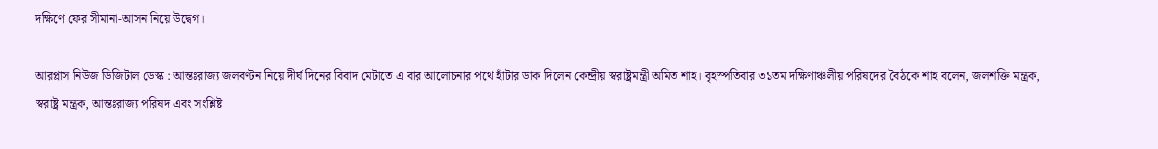দক্ষিণে ফের সীমানা-আসন নিয়ে উদ্বেগ।

আরপ্লাস নিউজ ডিজিটাল ডেস্ক : আন্তঃরাজ্য জলবণ্টন নিয়ে দীর্ঘ দিনের বিবাদ মেটাতে এ বার আলোচনার পথে হাঁটার ডাক দিলেন কেন্দ্রীয় স্বরাষ্ট্রমন্ত্রী অমিত শাহ। বৃহস্পতিবার ৩১তম দক্ষিণাঞ্চলীয় পরিষদের বৈঠকে শাহ বলেন, জলশক্তি মন্ত্রক, স্বরাষ্ট্র মন্ত্রক, আন্তঃরাজ্য পরিষদ এবং সংশ্লিষ্ট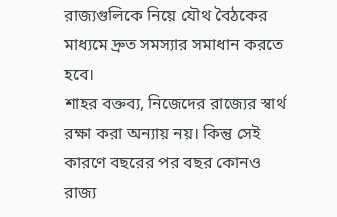রাজ্যগুলিকে নিয়ে যৌথ বৈঠকের মাধ্যমে দ্রুত সমস্যার সমাধান করতে হবে।
শাহর বক্তব্য, নিজেদের রাজ্যের স্বার্থ রক্ষা করা অন্যায় নয়। কিন্তু সেই কারণে বছরের পর বছর কোনও রাজ্য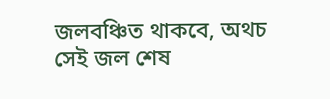জলবঞ্চিত থাকবে, অথচ সেই জল শেষ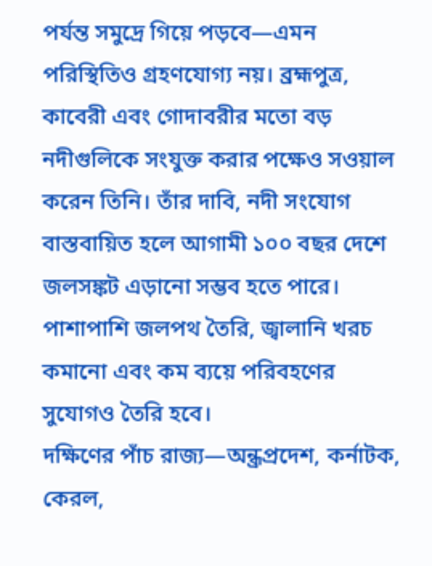পর্যন্ত সমুদ্রে গিয়ে পড়বে—এমন পরিস্থিতিও গ্রহণযোগ্য নয়। ব্রহ্মপুত্র, কাবেরী এবং গোদাবরীর মতো বড় নদীগুলিকে সংযুক্ত করার পক্ষেও সওয়াল করেন তিনি। তাঁর দাবি, নদী সংযোগ বাস্তবায়িত হলে আগামী ১০০ বছর দেশে জলসঙ্কট এড়ানো সম্ভব হতে পারে। পাশাপাশি জলপথ তৈরি, জ্বালানি খরচ কমানো এবং কম ব্যয়ে পরিবহণের সুযোগও তৈরি হবে।
দক্ষিণের পাঁচ রাজ্য—অন্ধ্রপ্রদেশ, কর্নাটক, কেরল,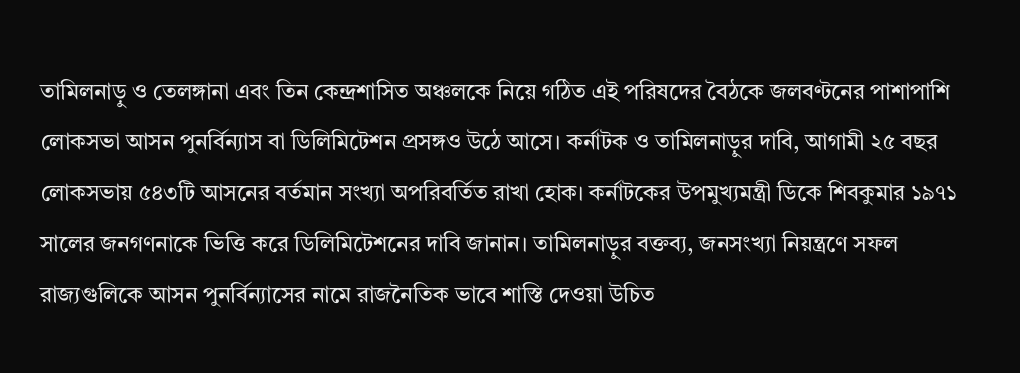তামিলনাড়ু ও তেলঙ্গানা এবং তিন কেন্দ্রশাসিত অঞ্চলকে নিয়ে গঠিত এই পরিষদের বৈঠকে জলবণ্টনের পাশাপাশি লোকসভা আসন পুনর্বিন্যাস বা ডিলিমিটেশন প্রসঙ্গও উঠে আসে। কর্নাটক ও তামিলনাড়ুর দাবি, আগামী ২৫ বছর লোকসভায় ৫৪৩টি আসনের বর্তমান সংখ্যা অপরিবর্তিত রাখা হোক। কর্নাটকের উপমুখ্যমন্ত্রী ডিকে শিবকুমার ১৯৭১ সালের জনগণনাকে ভিত্তি করে ডিলিমিটেশনের দাবি জানান। তামিলনাড়ুর বক্তব্য, জনসংখ্যা নিয়ন্ত্রণে সফল রাজ্যগুলিকে আসন পুনর্বিন্যাসের নামে রাজনৈতিক ভাবে শাস্তি দেওয়া উচিত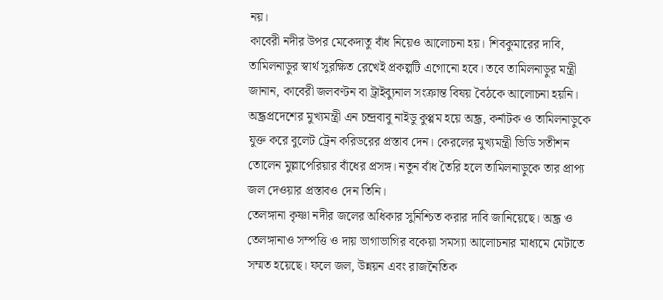নয়।
কাবেরী নদীর উপর মেকেদাতু বাঁধ নিয়েও আলোচনা হয়। শিবকুমারের দাবি, তামিলনাড়ুর স্বার্থ সুরক্ষিত রেখেই প্রকল্পটি এগোনো হবে। তবে তামিলনাড়ুর মন্ত্রী জানান, কাবেরী জলবণ্টন বা ট্রাইব্যুনাল সংক্রান্ত বিষয় বৈঠকে আলোচনা হয়নি।
অন্ধ্রপ্রদেশের মুখ্যমন্ত্রী এন চন্দ্রবাবু নাইডু কুপ্পম হয়ে অন্ধ্র, কর্নাটক ও তামিলনাড়ুকে যুক্ত করে বুলেট ট্রেন করিডরের প্রস্তাব দেন। কেরলের মুখ্যমন্ত্রী ভিডি সতীশন তোলেন মুল্লাপেরিয়ার বাঁধের প্রসঙ্গ। নতুন বাঁধ তৈরি হলে তামিলনাড়ুকে তার প্রাপ্য জল দেওয়ার প্রস্তাবও দেন তিনি।
তেলঙ্গানা কৃষ্ণা নদীর জলের অধিকার সুনিশ্চিত করার দাবি জানিয়েছে। অন্ধ্র ও তেলঙ্গানাও সম্পত্তি ও দায় ভাগাভাগির বকেয়া সমস্যা আলোচনার মাধ্যমে মেটাতে সম্মত হয়েছে। ফলে জল, উন্নয়ন এবং রাজনৈতিক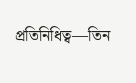প্রতিনিধিত্ব—তিন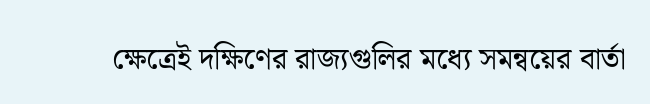ক্ষেত্রেই দক্ষিণের রাজ্যগুলির মধ্যে সমন্বয়ের বার্তা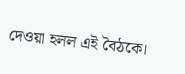দেওয়া হলল এই বৈঠকে।